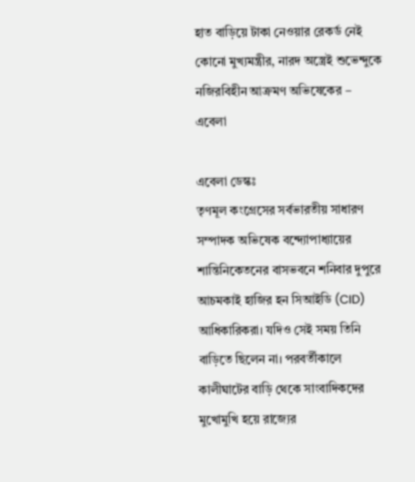হাত বাড়িয়ে টাকা নেওয়ার রেকর্ড নেই কোনো মুখ্যমন্ত্রীর, নারদ অস্ত্রেই শুভেন্দুকে নজিরবিহীন আক্রমণ অভিষেকের – এবেলা

এবেলা ডেস্কঃ
তৃণমূল কংগ্রেসের সর্বভারতীয় সাধারণ সম্পাদক অভিষেক বন্দ্যোপাধ্যায়ের শান্তিনিকেতনের বাসভবনে শনিবার দুপুরে আচমকাই হাজির হন সিআইডি (CID) আধিকারিকরা। যদিও সেই সময় তিনি বাড়িতে ছিলেন না। পরবর্তীকালে কালীঘাটের বাড়ি থেকে সাংবাদিকদের মুখোমুখি হয়ে রাজ্যের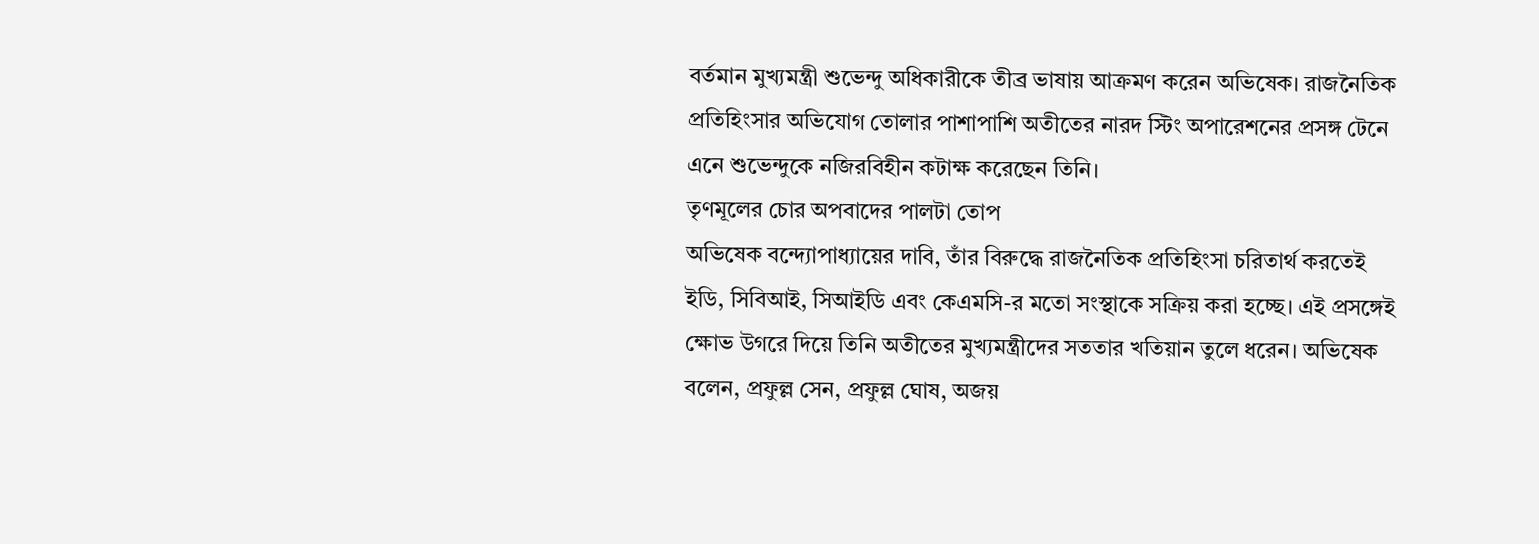বর্তমান মুখ্যমন্ত্রী শুভেন্দু অধিকারীকে তীব্র ভাষায় আক্রমণ করেন অভিষেক। রাজনৈতিক প্রতিহিংসার অভিযোগ তোলার পাশাপাশি অতীতের নারদ স্টিং অপারেশনের প্রসঙ্গ টেনে এনে শুভেন্দুকে নজিরবিহীন কটাক্ষ করেছেন তিনি।
তৃণমূলের চোর অপবাদের পালটা তোপ
অভিষেক বন্দ্যোপাধ্যায়ের দাবি, তাঁর বিরুদ্ধে রাজনৈতিক প্রতিহিংসা চরিতার্থ করতেই ইডি, সিবিআই, সিআইডি এবং কেএমসি-র মতো সংস্থাকে সক্রিয় করা হচ্ছে। এই প্রসঙ্গেই ক্ষোভ উগরে দিয়ে তিনি অতীতের মুখ্যমন্ত্রীদের সততার খতিয়ান তুলে ধরেন। অভিষেক বলেন, প্রফুল্ল সেন, প্রফুল্ল ঘোষ, অজয়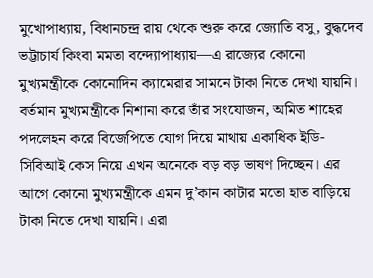মুখোপাধ্যায়, বিধানচন্দ্র রায় থেকে শুরু করে জ্যোতি বসু, বুদ্ধদেব ভট্টাচার্য কিংবা মমতা বন্দ্যোপাধ্যায়—এ রাজ্যের কোনো মুখ্যমন্ত্রীকে কোনোদিন ক্যামেরার সামনে টাকা নিতে দেখা যায়নি। বর্তমান মুখ্যমন্ত্রীকে নিশানা করে তাঁর সংযোজন, অমিত শাহের পদলেহন করে বিজেপিতে যোগ দিয়ে মাথায় একাধিক ইডি-সিবিআই কেস নিয়ে এখন অনেকে বড় বড় ভাষণ দিচ্ছেন। এর আগে কোনো মুখ্যমন্ত্রীকে এমন দু’কান কাটার মতো হাত বাড়িয়ে টাকা নিতে দেখা যায়নি। এরা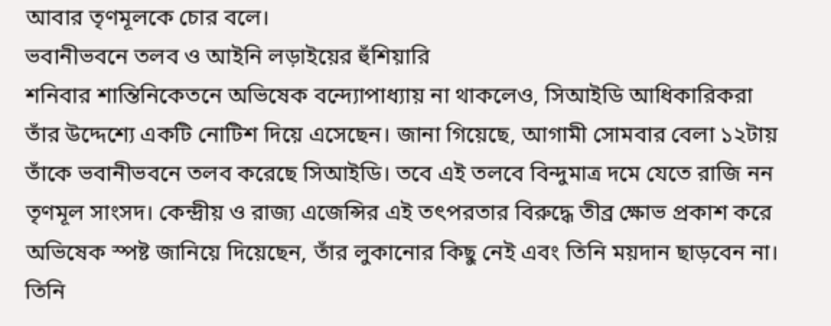আবার তৃণমূলকে চোর বলে।
ভবানীভবনে তলব ও আইনি লড়াইয়ের হুঁশিয়ারি
শনিবার শান্তিনিকেতনে অভিষেক বন্দ্যোপাধ্যায় না থাকলেও, সিআইডি আধিকারিকরা তাঁর উদ্দেশ্যে একটি নোটিশ দিয়ে এসেছেন। জানা গিয়েছে, আগামী সোমবার বেলা ১২টায় তাঁকে ভবানীভবনে তলব করেছে সিআইডি। তবে এই তলবে বিন্দুমাত্র দমে যেতে রাজি নন তৃণমূল সাংসদ। কেন্দ্রীয় ও রাজ্য এজেন্সির এই তৎপরতার বিরুদ্ধে তীব্র ক্ষোভ প্রকাশ করে অভিষেক স্পষ্ট জানিয়ে দিয়েছেন, তাঁর লুকানোর কিছু নেই এবং তিনি ময়দান ছাড়বেন না। তিনি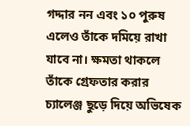গদ্দার নন এবং ১০ পুরুষ এলেও তাঁকে দমিয়ে রাখা যাবে না। ক্ষমতা থাকলে তাঁকে গ্রেফতার করার চ্যালেঞ্জ ছুড়ে দিয়ে অভিষেক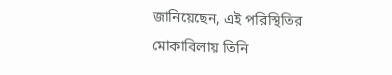জানিয়েছেন, এই পরিস্থিতির মোকাবিলায় তিনি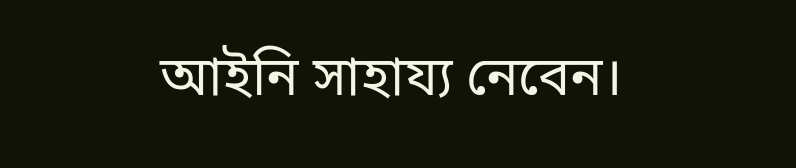আইনি সাহায্য নেবেন।